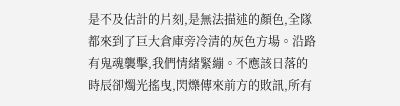是不及估計的片刻,是無法描述的顏色,全隊都來到了巨大倉庫旁冷清的灰色方場。沿路有鬼魂襲擊,我們情緒緊繃。不應該日落的時辰卻燭光搖曳,閃爍傳來前方的敗訊,所有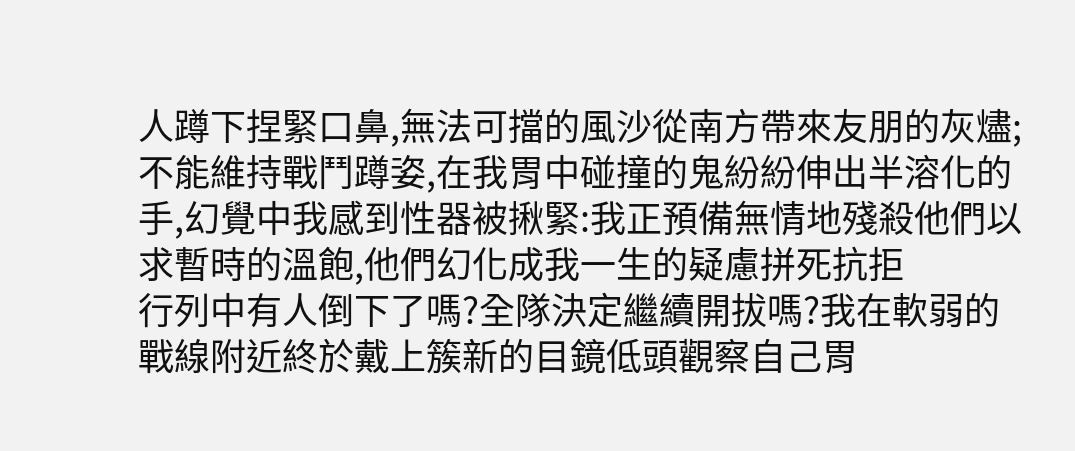人蹲下捏緊口鼻,無法可擋的風沙從南方帶來友朋的灰燼;不能維持戰鬥蹲姿,在我胃中碰撞的鬼紛紛伸出半溶化的手,幻覺中我感到性器被揪緊:我正預備無情地殘殺他們以求暫時的溫飽,他們幻化成我一生的疑慮拼死抗拒
行列中有人倒下了嗎?全隊決定繼續開拔嗎?我在軟弱的戰線附近終於戴上簇新的目鏡低頭觀察自己胃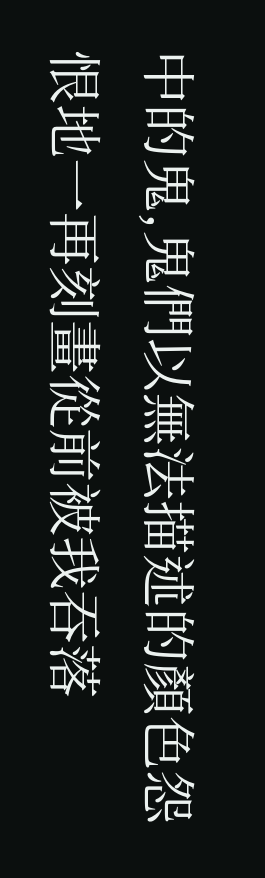中的鬼,鬼們以無法描述的顏色怨恨地一再刻畫從前被我吞落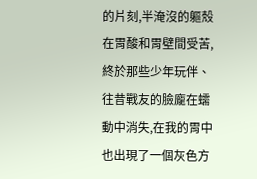的片刻,半淹沒的軀殼在胃酸和胃壁間受苦,終於那些少年玩伴、往昔戰友的臉龐在蠕動中消失,在我的胃中也出現了一個灰色方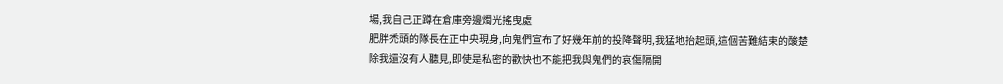場,我自己正蹲在倉庫旁邊燭光搖曳處
肥胖禿頭的隊長在正中央現身,向鬼們宣布了好幾年前的投降聲明,我猛地抬起頭,這個苦難結束的酸楚除我還沒有人聽見,即使是私密的歡快也不能把我與鬼們的哀傷隔開